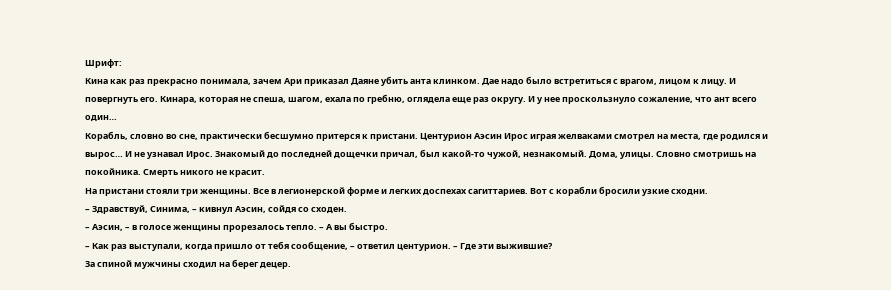Шрифт:
Кина как раз прекрасно понимала, зачем Ари приказал Даяне убить анта клинком. Дае надо было встретиться с врагом, лицом к лицу. И повергнуть его. Кинара, которая не спеша, шагом, ехала по гребню, оглядела еще раз округу. И у нее проскользнуло сожаление, что ант всего один…
Корабль, словно во сне, практически бесшумно притерся к пристани. Центурион Аэсин Ирос играя желваками смотрел на места, где родился и вырос… И не узнавал Ирос. Знакомый до последней дощечки причал, был какой-то чужой, незнакомый. Дома, улицы. Словно смотришь на покойника. Смерть никого не красит.
На пристани стояли три женщины. Все в легионерской форме и легких доспехах сагиттариев. Вот с корабли бросили узкие сходни.
– Здравствуй, Синима, – кивнул Аэсин, сойдя со сходен.
– Аэсин, – в голосе женщины прорезалось тепло. – А вы быстро.
– Как раз выступали, когда пришло от тебя сообщение, – ответил центурион. – Где эти выжившие?
За спиной мужчины сходил на берег децер.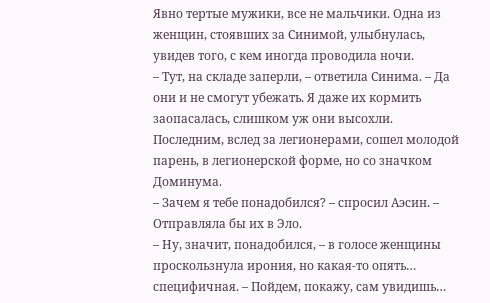Явно тертые мужики, все не мальчики. Одна из женщин, стоявших за Синимой, улыбнулась, увидев того, с кем иногда проводила ночи.
– Тут, на складе заперли, – ответила Синима. – Да они и не смогут убежать. Я даже их кормить заопасалась, слишком уж они высохли.
Последним, вслед за легионерами, сошел молодой парень, в легионерской форме, но со значком Доминума.
– Зачем я тебе понадобился? – спросил Аэсин. – Отправляла бы их в Эло.
– Ну, значит, понадобился, – в голосе женщины проскользнула ирония, но какая-то опять… специфичная. – Пойдем, покажу, сам увидишь…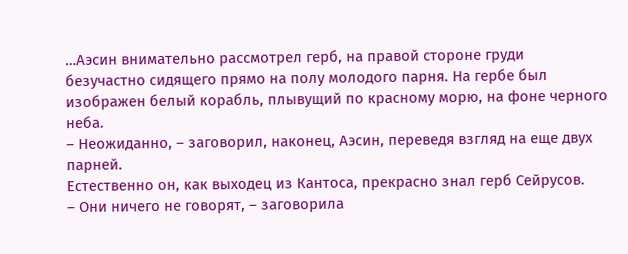…Аэсин внимательно рассмотрел герб, на правой стороне груди безучастно сидящего прямо на полу молодого парня. На гербе был изображен белый корабль, плывущий по красному морю, на фоне черного неба.
– Неожиданно, – заговорил, наконец, Аэсин, переведя взгляд на еще двух парней.
Естественно он, как выходец из Кантоса, прекрасно знал герб Сейрусов.
– Они ничего не говорят, – заговорила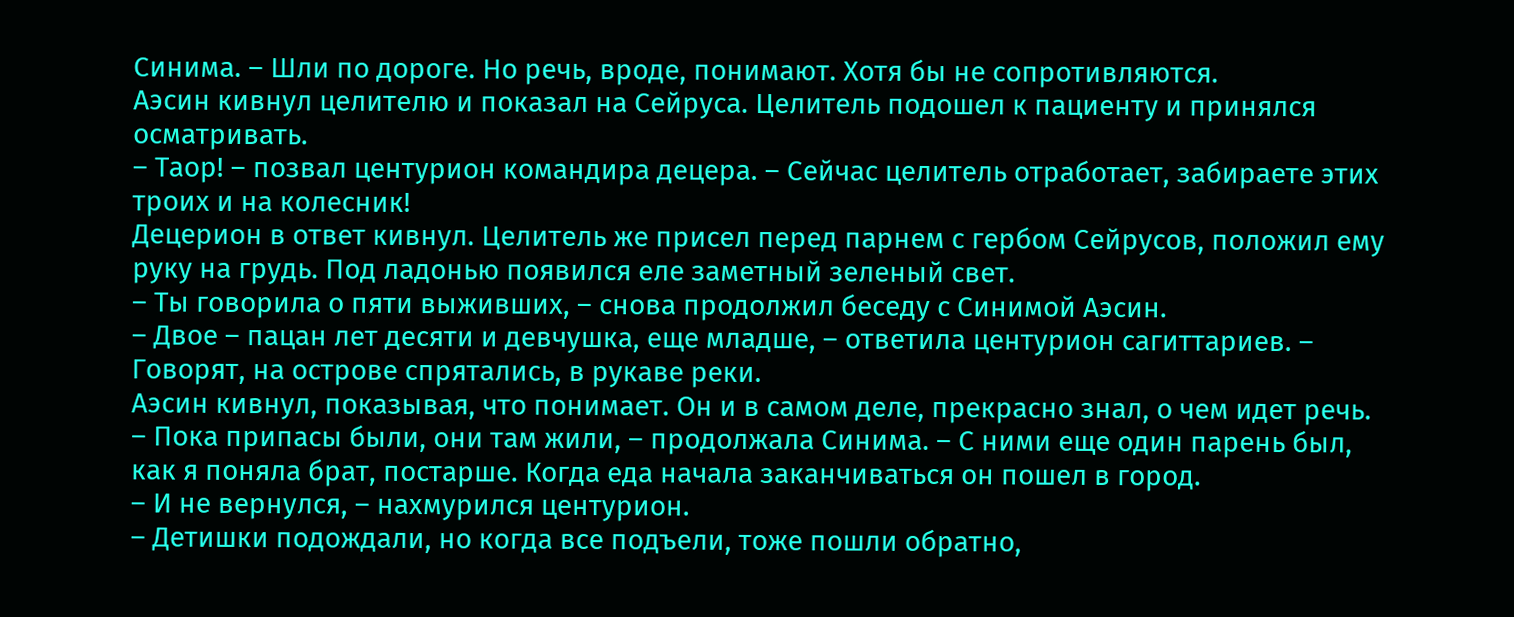Синима. – Шли по дороге. Но речь, вроде, понимают. Хотя бы не сопротивляются.
Аэсин кивнул целителю и показал на Сейруса. Целитель подошел к пациенту и принялся осматривать.
– Таор! – позвал центурион командира децера. – Сейчас целитель отработает, забираете этих троих и на колесник!
Децерион в ответ кивнул. Целитель же присел перед парнем с гербом Сейрусов, положил ему руку на грудь. Под ладонью появился еле заметный зеленый свет.
– Ты говорила о пяти выживших, – снова продолжил беседу с Синимой Аэсин.
– Двое – пацан лет десяти и девчушка, еще младше, – ответила центурион сагиттариев. – Говорят, на острове спрятались, в рукаве реки.
Аэсин кивнул, показывая, что понимает. Он и в самом деле, прекрасно знал, о чем идет речь.
– Пока припасы были, они там жили, – продолжала Синима. – С ними еще один парень был, как я поняла брат, постарше. Когда еда начала заканчиваться он пошел в город.
– И не вернулся, – нахмурился центурион.
– Детишки подождали, но когда все подъели, тоже пошли обратно,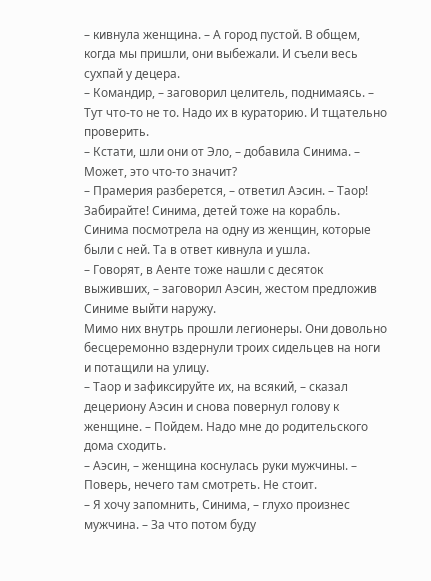– кивнула женщина. – А город пустой. В общем, когда мы пришли, они выбежали. И съели весь сухпай у децера.
– Командир, – заговорил целитель, поднимаясь. – Тут что-то не то. Надо их в кураторию. И тщательно проверить.
– Кстати, шли они от Эло, – добавила Синима. – Может, это что-то значит?
– Прамерия разберется, – ответил Аэсин. – Таор! Забирайте! Синима, детей тоже на корабль.
Синима посмотрела на одну из женщин, которые были с ней. Та в ответ кивнула и ушла.
– Говорят, в Аенте тоже нашли с десяток выживших, – заговорил Аэсин, жестом предложив Синиме выйти наружу.
Мимо них внутрь прошли легионеры. Они довольно бесцеремонно вздернули троих сидельцев на ноги и потащили на улицу.
– Таор и зафиксируйте их, на всякий, – сказал децериону Аэсин и снова повернул голову к женщине. – Пойдем. Надо мне до родительского дома сходить.
– Аэсин, – женщина коснулась руки мужчины. – Поверь, нечего там смотреть. Не стоит.
– Я хочу запомнить, Синима, – глухо произнес мужчина. – За что потом буду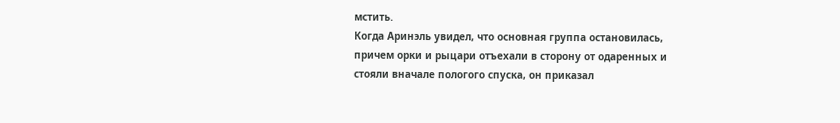мстить.
Когда Аринэль увидел, что основная группа остановилась, причем орки и рыцари отъехали в сторону от одаренных и стояли вначале пологого спуска, он приказал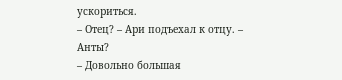ускориться.
– Отец? – Ари подъехал к отцу. – Анты?
– Довольно большая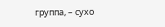группа, – сухо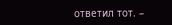ответил тот. –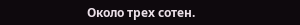Около трех сотен.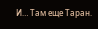И… Там еще Таран.